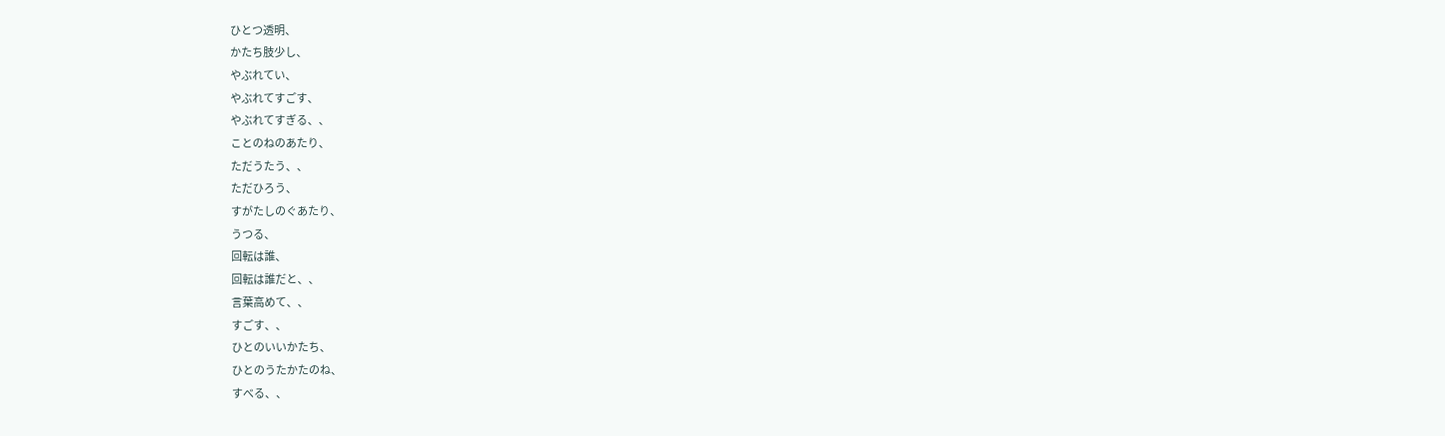ひとつ透明、
かたち肢少し、
やぶれてい、
やぶれてすごす、
やぶれてすぎる、、
ことのねのあたり、
ただうたう、、
ただひろう、
すがたしのぐあたり、
うつる、
回転は誰、
回転は誰だと、、
言葉高めて、、
すごす、、
ひとのいいかたち、
ひとのうたかたのね、
すべる、、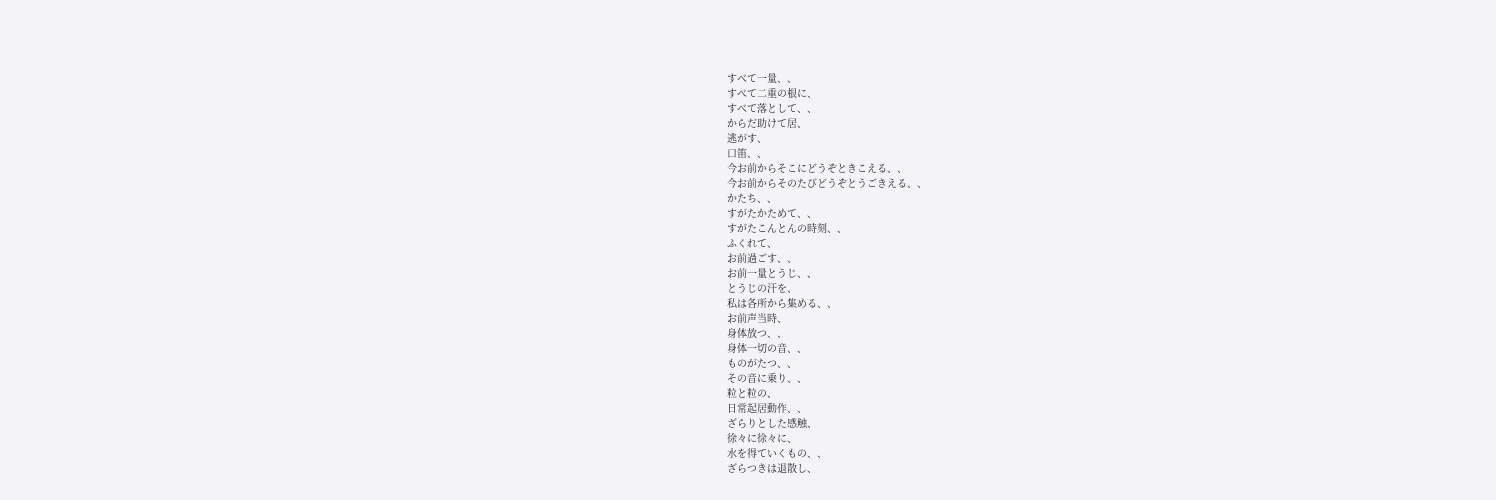すべて一量、、
すべて二重の根に、
すべて落として、、
からだ助けて居、
逃がす、
口笛、、
今お前からそこにどうぞときこえる、、
今お前からそのたびどうぞとうごきえる、、
かたち、、
すがたかためて、、
すがたこんとんの時刻、、
ふくれて、
お前過ごす、、
お前一量とうじ、、
とうじの汗を、
私は各所から集める、、
お前声当時、
身体放つ、、
身体一切の音、、
ものがたつ、、
その音に乗り、、
粒と粒の、
日常起居動作、、
ざらりとした感触、
徐々に徐々に、
水を得ていくもの、、
ざらつきは退散し、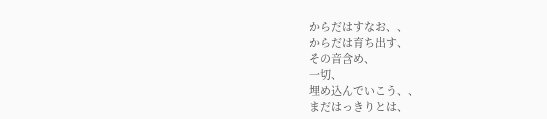からだはすなお、、
からだは育ち出す、
その音含め、
一切、
埋め込んでいこう、、
まだはっきりとは、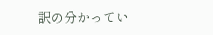訳の分かってい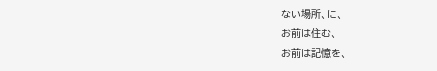ない場所、に、
お前は住む、
お前は記憶を、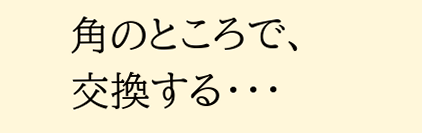角のところで、
交換する・・・